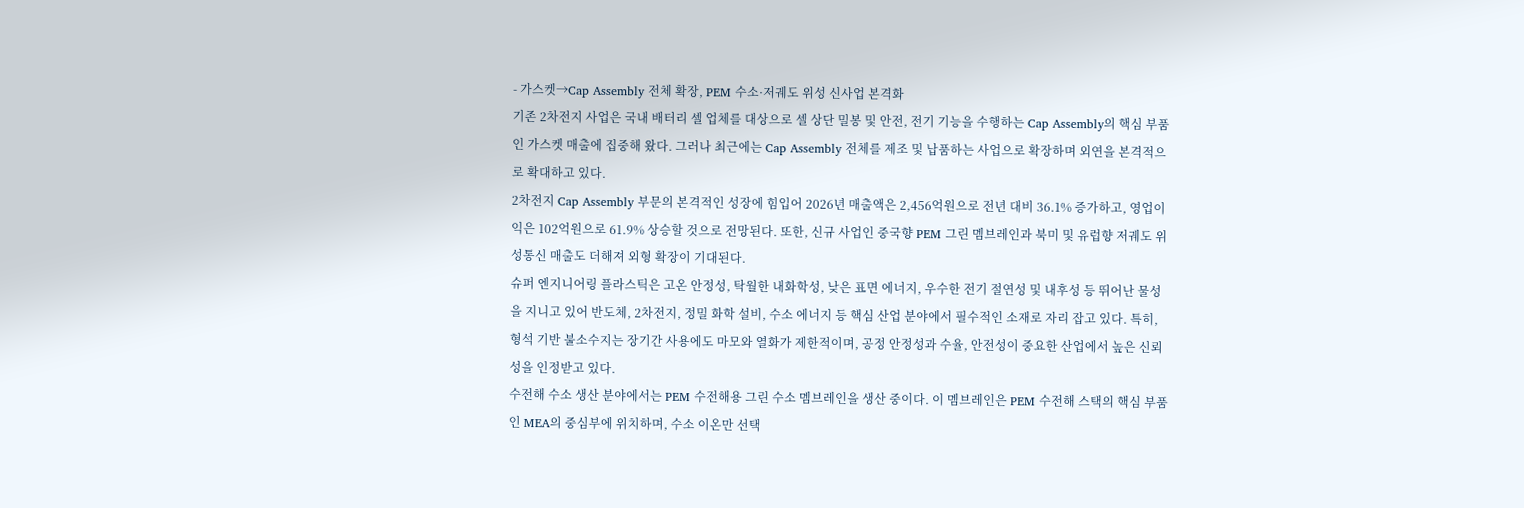- 가스켓→Cap Assembly 전체 확장, PEM 수소·저궤도 위성 신사업 본격화
기존 2차전지 사업은 국내 배터리 셀 업체를 대상으로 셀 상단 밀봉 및 안전, 전기 기능을 수행하는 Cap Assembly의 핵심 부품인 가스켓 매출에 집중해 왔다. 그러나 최근에는 Cap Assembly 전체를 제조 및 납품하는 사업으로 확장하며 외연을 본격적으로 확대하고 있다.
2차전지 Cap Assembly 부문의 본격적인 성장에 힘입어 2026년 매출액은 2,456억원으로 전년 대비 36.1% 증가하고, 영업이익은 102억원으로 61.9% 상승할 것으로 전망된다. 또한, 신규 사업인 중국향 PEM 그린 멤브레인과 북미 및 유럽향 저궤도 위성통신 매출도 더해져 외형 확장이 기대된다.
슈퍼 엔지니어링 플라스틱은 고온 안정성, 탁월한 내화학성, 낮은 표면 에너지, 우수한 전기 절연성 및 내후성 등 뛰어난 물성을 지니고 있어 반도체, 2차전지, 정밀 화학 설비, 수소 에너지 등 핵심 산업 분야에서 필수적인 소재로 자리 잡고 있다. 특히, 형석 기반 불소수지는 장기간 사용에도 마모와 열화가 제한적이며, 공정 안정성과 수율, 안전성이 중요한 산업에서 높은 신뢰성을 인정받고 있다.
수전해 수소 생산 분야에서는 PEM 수전해용 그린 수소 멤브레인을 생산 중이다. 이 멤브레인은 PEM 수전해 스택의 핵심 부품인 MEA의 중심부에 위치하며, 수소 이온만 선택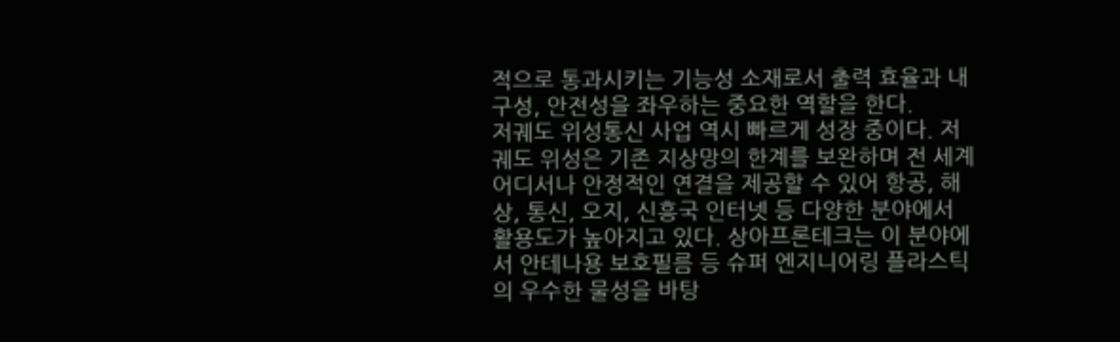적으로 통과시키는 기능성 소재로서 출력 효율과 내구성, 안전성을 좌우하는 중요한 역할을 한다.
저궤도 위성통신 사업 역시 빠르게 성장 중이다. 저궤도 위성은 기존 지상망의 한계를 보완하며 전 세계 어디서나 안정적인 연결을 제공할 수 있어 항공, 해상, 통신, 오지, 신흥국 인터넷 등 다양한 분야에서 활용도가 높아지고 있다. 상아프론테크는 이 분야에서 안테나용 보호필름 등 슈퍼 엔지니어링 플라스틱의 우수한 물성을 바탕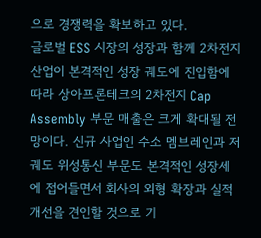으로 경쟁력을 확보하고 있다.
글로벌 ESS 시장의 성장과 함께 2차전지 산업이 본격적인 성장 궤도에 진입함에 따라 상아프론테크의 2차전지 Cap Assembly 부문 매출은 크게 확대될 전망이다. 신규 사업인 수소 멤브레인과 저궤도 위성통신 부문도 본격적인 성장세에 접어들면서 회사의 외형 확장과 실적 개선을 견인할 것으로 기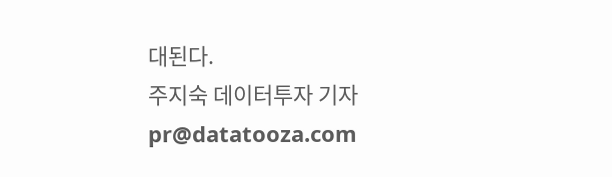대된다.
주지숙 데이터투자 기자 pr@datatooza.com